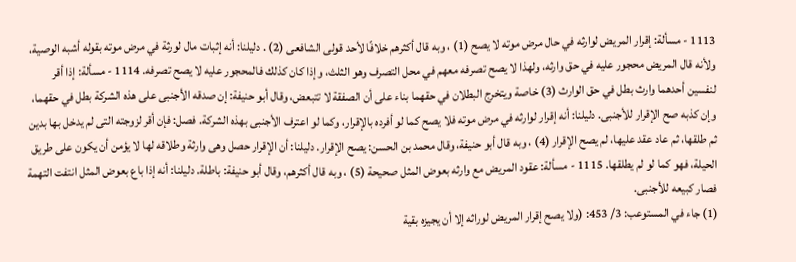1113 - مسألة: إقرار المريض لوارثه في حال مرض موته لا يصح (1) ، وبه قال أكثرهم خلافًا لأحد قولى الشافعى (2) . دليلنا: أنه إثبات مال لورثة في مرض موته بقوله أشبه الوصية، ولأنه قال المريض محجور عليه في حق وارثه، ولهذا لا يصح تصرفه معهم في محل التصرف وهو الثلث، وإذا كان كذلك فالمحجور عليه لا يصح تصرفه. 1114 - مسألة: إذا أقر لنفسين أحدهما وارث بطل في حق الوارث (3) خاصة ويتخرج البطلان في حقهما بناء على أن الصفقة لا تتبعض، وقال أبو حنيفة: إن صدقه الأجنبى على هذه الشركة بطل في حقهما، وإن كذبه صح الإقرار للأجنبى. دليلنا: أنه إقرار لوارثه في مرض موته فلا يصح كما لو أفرده بالإقرار، وكما لو اعترف الأجنبى بهذه الشركة. فصل: فإن أقر لزوجته التى لم يدخل بها بدين ثم طلقها، ثم عاد عقد عليها، لم يصح الإقرار (4) ، وبه قال أبو حنيفة، وقال محمد بن الحسن: يصح الإقرار. دليلنا: أن الإقرار حصل وهى وارثة وطلاقه لها لا يؤمن أن يكون على طريق الحيلة، فهو كما لو لم يطلقها. 1115 - مسألة: عقود المريض مع وارثه بعوض المثل صحيحة (5) ، وبه قال أكثرهم، وقال أبو حنيفة: باطلة. دليلنا: أنه إذا باع بعوض المثل انتفت التهمة فصار كبيعه للأجنبى.
(1) جاء في المستوعب: 3/ 453: (ولا يصح إقرار المريض لوراثه إلا أن يجيزه بقية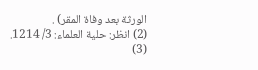الورثة بعد وفاة المقر) .
(2) انظر: حلية العلماء: 3/ 1214.
(3)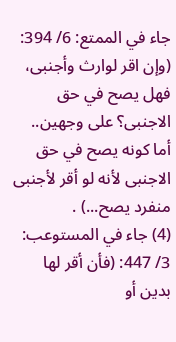جاء في الممتع: 6/ 394: (وإن اقر لوارث وأجنبى، فهل يصح في حق الاجنبى؟ على وجهين.. أما كونه يصح في حق الاجنبى لأنه لو أقر لأجنبى منفرد يصح...) .
(4) جاء في المستوعب: 3/ 447: (فأن أقر لها بدين أو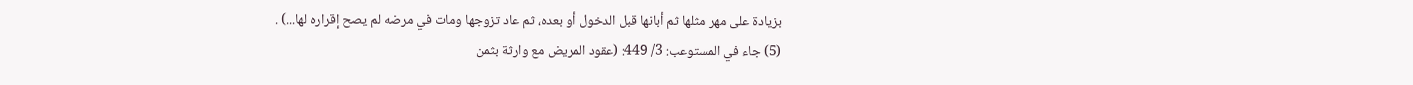بزيادة على مهر مثلها ثم أبانها قبل الدخول أو بعده، ثم عاد تزوجها ومات في مرضه لم يصح إقراره لها...) .
(5) جاء في المستوعب: 3/ 449: (عقود المريض مع وارثة بثمن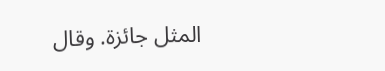المثل جائزة. وقال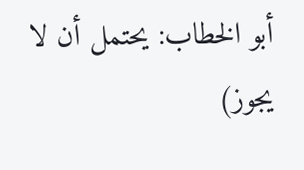أبو الخطاب: يحتمل أن لا يجوز)